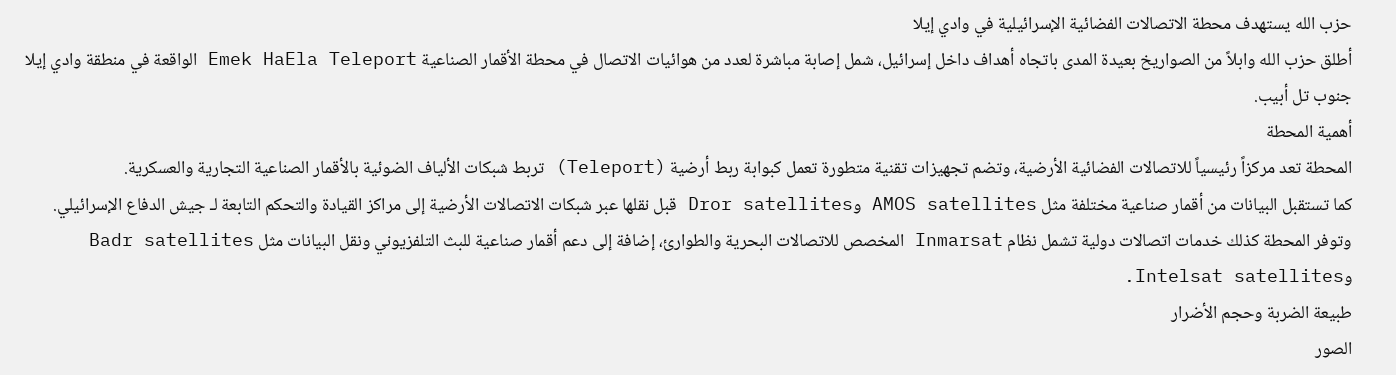حزب الله يستهدف محطة الاتصالات الفضائية الإسرائيلية في وادي إيلا
أطلق حزب الله وابلاً من الصواريخ بعيدة المدى باتجاه أهداف داخل إسرائيل، شمل إصابة مباشرة لعدد من هوائيات الاتصال في محطة الأقمار الصناعية Emek HaEla Teleport الواقعة في منطقة وادي إيلا جنوب تل أبيب.
أهمية المحطة
المحطة تعد مركزاً رئيسياً للاتصالات الفضائية الأرضية، وتضم تجهيزات تقنية متطورة تعمل كبوابة ربط أرضية (Teleport) تربط شبكات الألياف الضوئية بالأقمار الصناعية التجارية والعسكرية.
كما تستقبل البيانات من أقمار صناعية مختلفة مثل AMOS satellites وDror satellites قبل نقلها عبر شبكات الاتصالات الأرضية إلى مراكز القيادة والتحكم التابعة لـ جيش الدفاع الإسرائيلي.
وتوفر المحطة كذلك خدمات اتصالات دولية تشمل نظام Inmarsat المخصص للاتصالات البحرية والطوارئ، إضافة إلى دعم أقمار صناعية للبث التلفزيوني ونقل البيانات مثل Badr satellites وIntelsat satellites.
طبيعة الضربة وحجم الأضرار
الصور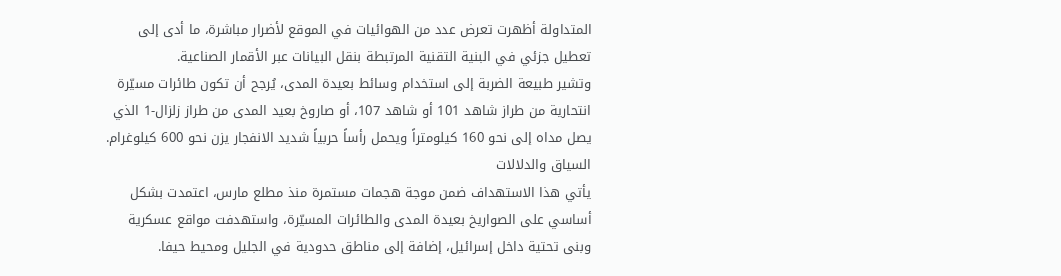المتداولة أظهرت تعرض عدد من الهوائيات في الموقع لأضرار مباشرة، ما أدى إلى تعطيل جزئي في البنية التقنية المرتبطة بنقل البيانات عبر الأقمار الصناعية.
وتشير طبيعة الضربة إلى استخدام وسائط بعيدة المدى، يُرجح أن تكون طائرات مسيّرة انتحارية من طراز شاهد 101 أو شاهد 107، أو صاروخ بعيد المدى من طراز زلزال‑1 الذي يصل مداه إلى نحو 160 كيلومتراً ويحمل رأساً حربياً شديد الانفجار يزن نحو 600 كيلوغرام.
السياق والدلالات
يأتي هذا الاستهداف ضمن موجة هجمات مستمرة منذ مطلع مارس، اعتمدت بشكل أساسي على الصواريخ بعيدة المدى والطائرات المسيّرة، واستهدفت مواقع عسكرية وبنى تحتية داخل إسرائيل، إضافة إلى مناطق حدودية في الجليل ومحيط حيفا.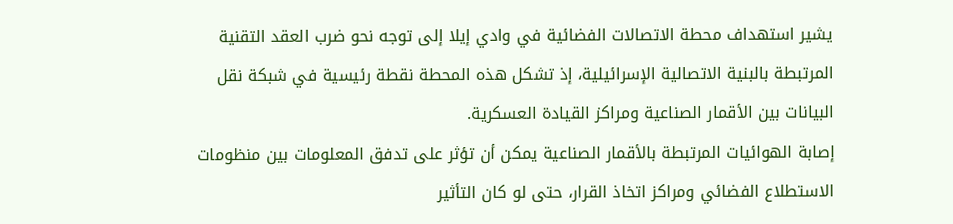يشير استهداف محطة الاتصالات الفضائية في وادي إيلا إلى توجه نحو ضرب العقد التقنية المرتبطة بالبنية الاتصالية الإسرائيلية، إذ تشكل هذه المحطة نقطة رئيسية في شبكة نقل البيانات بين الأقمار الصناعية ومراكز القيادة العسكرية.
إصابة الهوائيات المرتبطة بالأقمار الصناعية يمكن أن تؤثر على تدفق المعلومات بين منظومات الاستطلاع الفضائي ومراكز اتخاذ القرار، حتى لو كان التأثير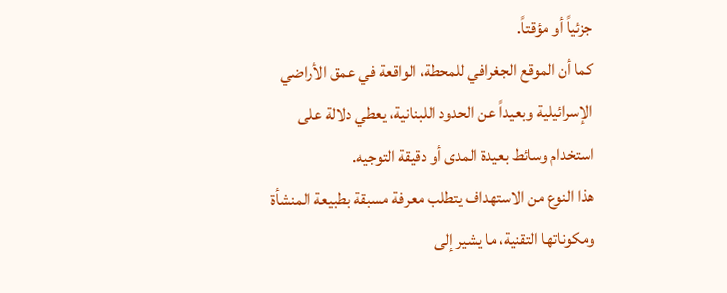جزئياً أو مؤقتاً.
كما أن الموقع الجغرافي للمحطة، الواقعة في عمق الأراضي الإسرائيلية وبعيداً عن الحدود اللبنانية، يعطي دلالة على استخدام وسائط بعيدة المدى أو دقيقة التوجيه.
هذا النوع من الاستهداف يتطلب معرفة مسبقة بطبيعة المنشأة ومكوناتها التقنية، ما يشير إلى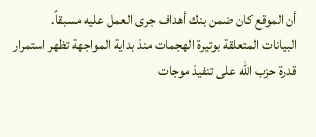أن الموقع كان ضمن بنك أهداف جرى العمل عليه مسبقاً.
البيانات المتعلقة بوتيرة الهجمات منذ بداية المواجهة تظهر استمرار قدرة حزب الله على تنفيذ موجات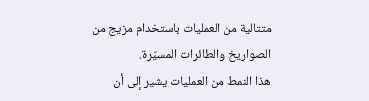متتالية من العمليات باستخدام مزيج من الصواريخ والطائرات المسيّرة.
هذا النمط من العمليات يشير إلى أن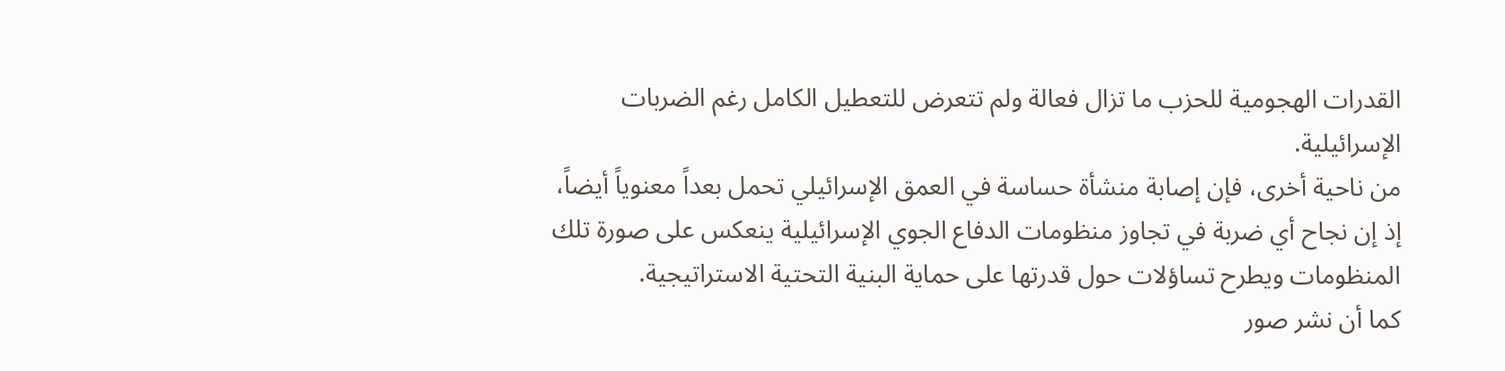القدرات الهجومية للحزب ما تزال فعالة ولم تتعرض للتعطيل الكامل رغم الضربات الإسرائيلية.
من ناحية أخرى، فإن إصابة منشأة حساسة في العمق الإسرائيلي تحمل بعداً معنوياً أيضاً، إذ إن نجاح أي ضربة في تجاوز منظومات الدفاع الجوي الإسرائيلية ينعكس على صورة تلك المنظومات ويطرح تساؤلات حول قدرتها على حماية البنية التحتية الاستراتيجية.
كما أن نشر صور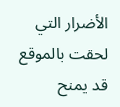الأضرار التي لحقت بالموقع قد يمنح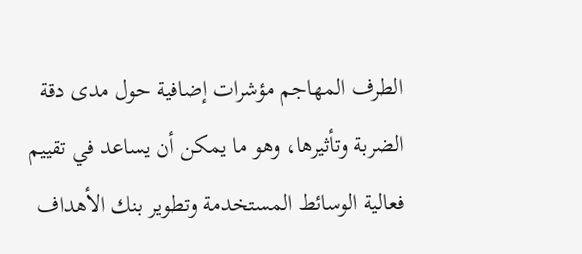الطرف المهاجم مؤشرات إضافية حول مدى دقة الضربة وتأثيرها، وهو ما يمكن أن يساعد في تقييم فعالية الوسائط المستخدمة وتطوير بنك الأهداف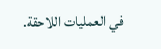في العمليات اللاحقة.